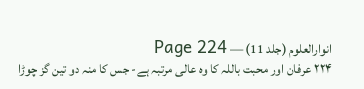انوارالعلوم (جلد 11) — Page 224
۲۲۴ عرفان اور محبت باللہ کا وہ عالی مرتبہ ہے- جس کا منہ دو تین گز چوڑا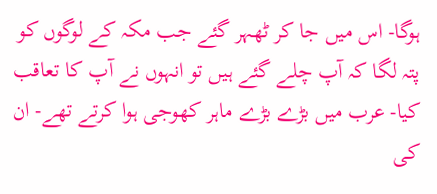ہوگا- اس میں جا کر ٹھہر گئے جب مکہ کے لوگوں کو پتہ لگا کہ آپ چلے گئے ہیں تو انہوں نے آپ کا تعاقب کیا- عرب میں بڑے بڑے ماہر کھوجی ہوا کرتے تھے- ان کی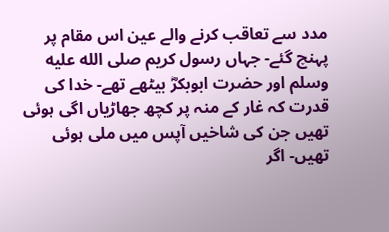مدد سے تعاقب کرنے والے عین اس مقام پر پہنچ گئے- جہاں رسول کریم صلى الله عليه وسلم اور حضرت ابوبکرؓ بیٹھے تھے- خدا کی قدرت کہ غار کے منہ پر کچھ جھاڑیاں اگی ہوئی تھیں جن کی شاخیں آپس میں ملی ہوئی تھیں- اگر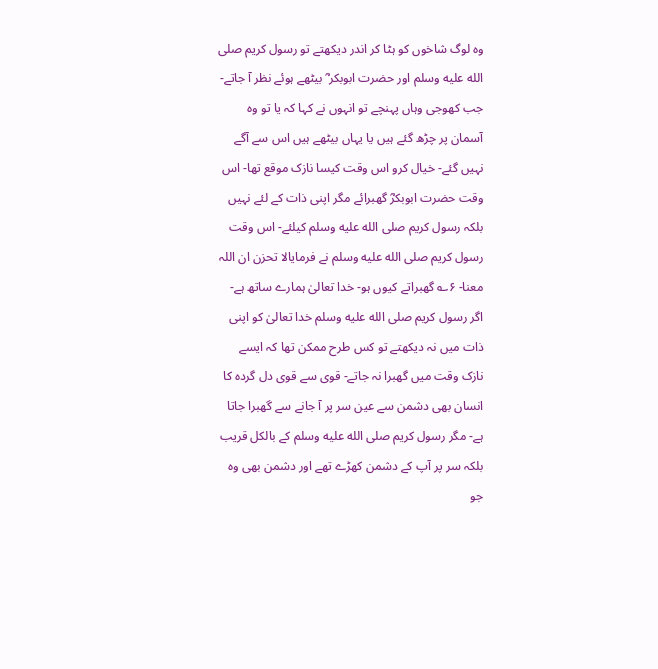وہ لوگ شاخوں کو ہٹا کر اندر دیکھتے تو رسول کریم صلى الله عليه وسلم اور حضرت ابوبکر ؓ بیٹھے ہوئے نظر آ جاتے- جب کھوجی وہاں پہنچے تو انہوں نے کہا کہ یا تو وہ آسمان پر چڑھ گئے ہیں یا یہاں بیٹھے ہیں اس سے آگے نہیں گئے- خیال کرو اس وقت کیسا نازک موقع تھا- اس وقت حضرت ابوبکرؓ گھبرائے مگر اپنی ذات کے لئے نہیں بلکہ رسول کریم صلى الله عليه وسلم کیلئے- اس وقت رسول کریم صلى الله عليه وسلم نے فرمایالا تحزن ان اللہ معنا- ۶؎ گھبراتے کیوں ہو- خدا تعالیٰ ہمارے ساتھ ہے- اگر رسول کریم صلى الله عليه وسلم خدا تعالیٰ کو اپنی ذات میں نہ دیکھتے تو کس طرح ممکن تھا کہ ایسے نازک وقت میں گھبرا نہ جاتے- قوی سے قوی دل گردہ کا انسان بھی دشمن سے عین سر پر آ جانے سے گھبرا جاتا ہے- مگر رسول کریم صلى الله عليه وسلم کے بالکل قریب بلکہ سر پر آپ کے دشمن کھڑے تھے اور دشمن بھی وہ جو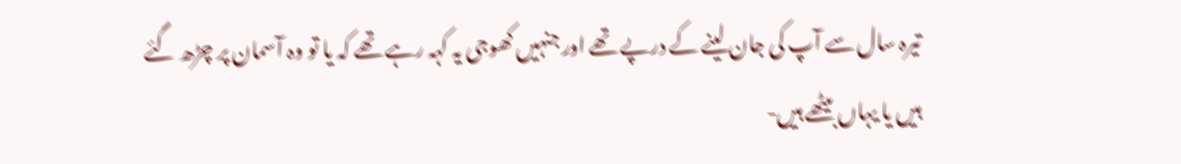تیرہ سال سے آپ کی جان لینے کے درپے تھے اور جنہیں کھوجی یہ کہہ رہے تھے کہ یا تو وہ آسمان پر چڑھ گئے ہیں یا یہاں بیٹھے ہیں-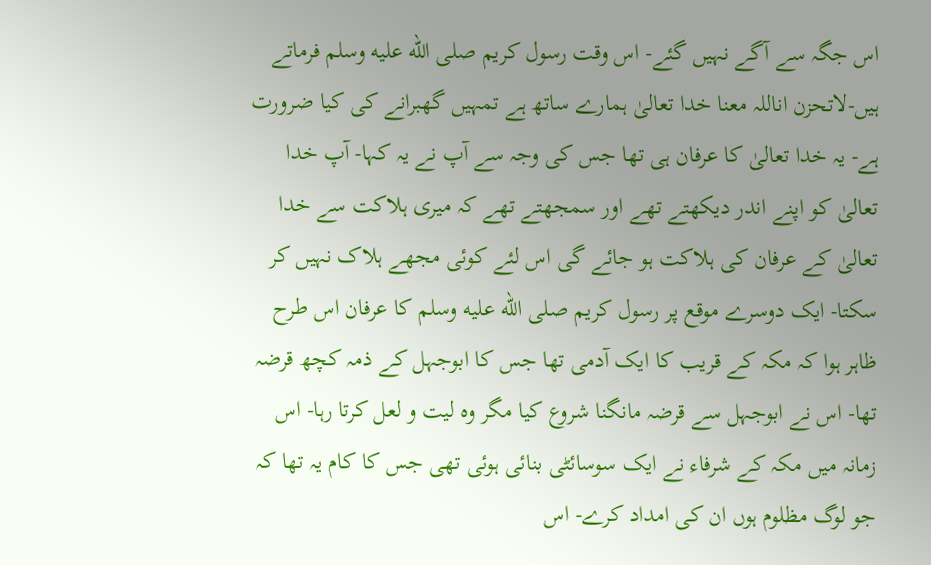اس جگہ سے آگے نہیں گئے- اس وقت رسول کریم صلى الله عليه وسلم فرماتے ہیں-لاتحزن اناللہ معنا خدا تعالیٰ ہمارے ساتھ ہے تمہیں گھبرانے کی کیا ضرورت ہے- یہ خدا تعالیٰ کا عرفان ہی تھا جس کی وجہ سے آپ نے یہ کہا- آپ خدا تعالیٰ کو اپنے اندر دیکھتے تھے اور سمجھتے تھے کہ میری ہلاکت سے خدا تعالیٰ کے عرفان کی ہلاکت ہو جائے گی اس لئے کوئی مجھے ہلاک نہیں کر سکتا- ایک دوسرے موقع پر رسول کریم صلى الله عليه وسلم کا عرفان اس طرح ظاہر ہوا کہ مکہ کے قریب کا ایک آدمی تھا جس کا ابوجہل کے ذمہ کچھ قرضہ تھا- اس نے ابوجہل سے قرضہ مانگنا شروع کیا مگر وہ لیت و لعل کرتا رہا- اس زمانہ میں مکہ کے شرفاء نے ایک سوسائٹی بنائی ہوئی تھی جس کا کام یہ تھا کہ جو لوگ مظلوم ہوں ان کی امداد کرے- اس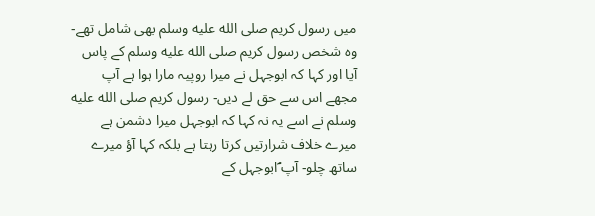میں رسول کریم صلى الله عليه وسلم بھی شامل تھے- وہ شخص رسول کریم صلى الله عليه وسلم کے پاس آیا اور کہا کہ ابوجہل نے میرا روپیہ مارا ہوا ہے آپ مجھے اس سے حق لے دیں- رسول کریم صلى الله عليه وسلم نے اسے یہ نہ کہا کہ ابوجہل میرا دشمن ہے میرے خلاف شرارتیں کرتا رہتا ہے بلکہ کہا آؤ میرے ساتھ چلو- آپ ؐابوجہل کے